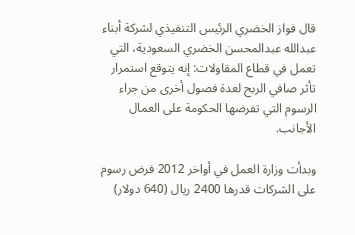قال فواز الخضري الرئيس التنفيذي لشركة أبناء عبدالله عبدالمحسن الخضري السعودية، التي تعمل في قطاع المقاولات: إنه يتوقع استمرار تأثر صافي الربح لعدة فصول أخرى من جراء الرسوم التي تفرضها الحكومة على العمال الأجانب.

وبدأت وزارة العمل في أواخر 2012 فرض رسوم على الشركات قدرها 2400 ريال (640 دولار)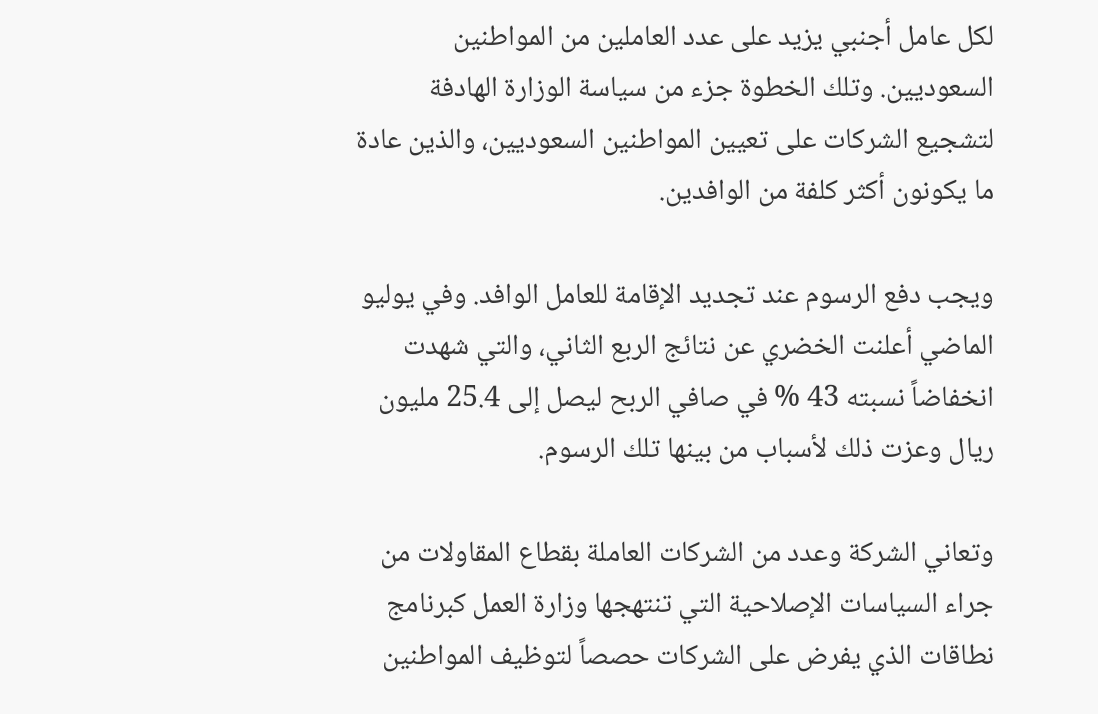لكل عامل أجنبي يزيد على عدد العاملين من المواطنين السعوديين. وتلك الخطوة جزء من سياسة الوزارة الهادفة لتشجيع الشركات على تعيين المواطنين السعوديين، والذين عادة ما يكونون أكثر كلفة من الوافدين.

ويجب دفع الرسوم عند تجديد الإقامة للعامل الوافد. وفي يوليو الماضي أعلنت الخضري عن نتائج الربع الثاني، والتي شهدت انخفاضاً نسبته 43 % في صافي الربح ليصل إلى 25.4 مليون ريال وعزت ذلك لأسباب من بينها تلك الرسوم.

وتعاني الشركة وعدد من الشركات العاملة بقطاع المقاولات من جراء السياسات الإصلاحية التي تنتهجها وزارة العمل كبرنامج نطاقات الذي يفرض على الشركات حصصاً لتوظيف المواطنين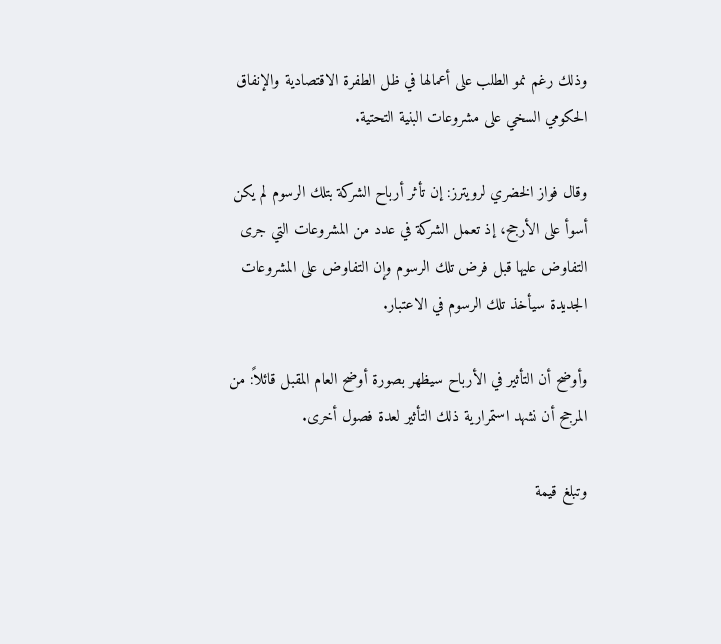وذلك رغم نمو الطلب على أعمالها في ظل الطفرة الاقتصادية والإنفاق الحكومي السخي على مشروعات البنية التحتية.

وقال فواز الخضري لرويترز: إن تأثر أرباح الشركة بتلك الرسوم لم يكن أسوأ على الأرجح، إذ تعمل الشركة في عدد من المشروعات التي جرى التفاوض عليها قبل فرض تلك الرسوم وإن التفاوض على المشروعات الجديدة سيأخذ تلك الرسوم في الاعتبار.

وأوضح أن التأثير في الأرباح سيظهر بصورة أوضح العام المقبل قائلاً: من المرجح أن نشهد استمرارية ذلك التأثير لعدة فصول أخرى.

وتبلغ قيمة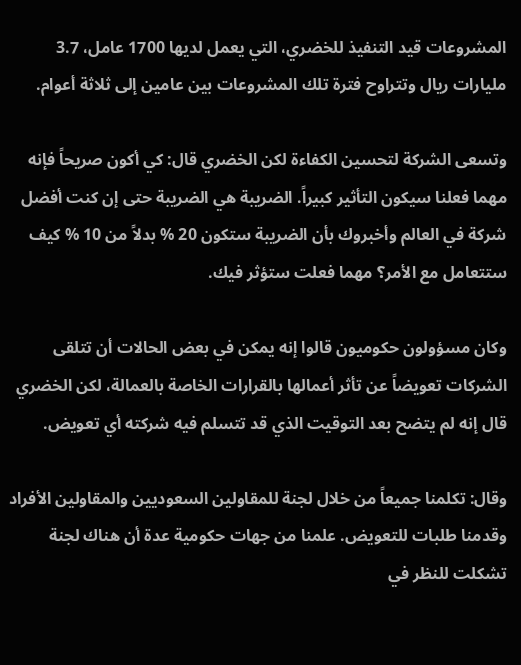المشروعات قيد التنفيذ للخضري، التي يعمل لديها 1700 عامل، 3.7 مليارات ريال وتتراوح فترة تلك المشروعات بين عامين إلى ثلاثة أعوام.

وتسعى الشركة لتحسين الكفاءة لكن الخضري قال: كي أكون صريحاً فإنه مهما فعلنا سيكون التأثير كبيراً. الضريبة هي الضريبة حتى إن كنت أفضل شركة في العالم وأخبروك بأن الضريبة ستكون 20 % بدلاً من 10 % كيف ستتعامل مع الأمر؟ مهما فعلت ستؤثر فيك.

وكان مسؤولون حكوميون قالوا إنه يمكن في بعض الحالات أن تتلقى الشركات تعويضاً عن تأثر أعمالها بالقرارات الخاصة بالعمالة، لكن الخضري قال إنه لم يتضح بعد التوقيت الذي قد تتسلم فيه شركته أي تعويض.

وقال: تكلمنا جميعاً من خلال لجنة للمقاولين السعوديين والمقاولين الأفراد وقدمنا طلبات للتعويض. علمنا من جهات حكومية عدة أن هناك لجنة تشكلت للنظر في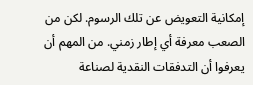إمكانية التعويض عن تلك الرسوم. لكن من الصعب معرفة أي إطار زمني. من المهم أن يعرفوا أن التدفقات النقدية لصناعة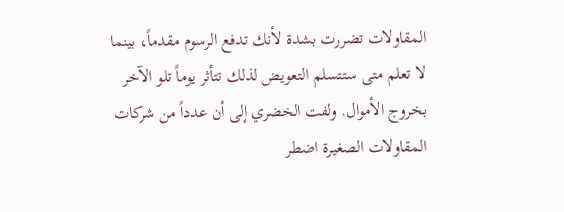المقاولات تضررت بشدة لأنك تدفع الرسوم مقدماً، بينما لا تعلم متى ستتسلم التعويض لذلك تتأثر يوماً تلو الآخر بخروج الأموال. ولفت الخضري إلى أن عدداً من شركات المقاولات الصغيرة اضطر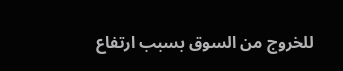للخروج من السوق بسبب ارتفاع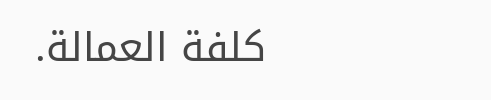كلفة العمالة.